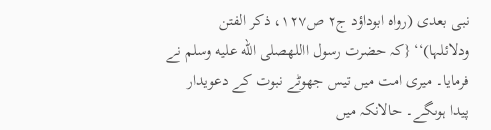نبی بعدی (رواہ ابوداؤد ج۲ ص۱۲۷، ذکر الفتن ودلائلہا)‘‘ {کہ حضرت رسول االلهصلى الله عليه وسلم نے فرمایا۔ میری امت میں تیس جھوٹے نبوت کے دعویدار پیدا ہوںگے۔ حالانکہ میں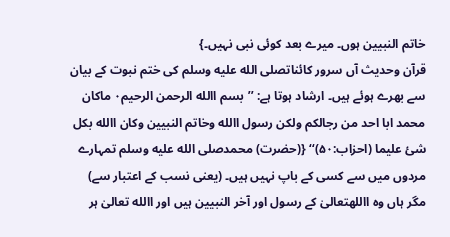خاتم النبیین ہوں۔ میرے بعد کوئی نبی نہیں۔}
قرآن وحدیث آں سرور کائناتصلى الله عليه وسلم کی ختم نبوت کے بیان سے بھرے ہوئے ہیں۔ ارشاد ہوتا ہے: ’’بسم االله الرحمن الرحیم۰ ماکان محمد ابا احد من رجالکم ولکن رسول االله وخاتم النبیین وکان االله بکل شیٔ علیما (احزاب:۵۰)‘‘ {(حضرت) محمدصلى الله عليه وسلم تمہارے مردوں میں سے کسی کے باپ نہیں ہیں۔ (یعنی نسب کے اعتبار سے) مگر ہاں وہ االلهتعالیٰ کے رسول اور آخر النبیین ہیں اور االله تعالیٰ ہر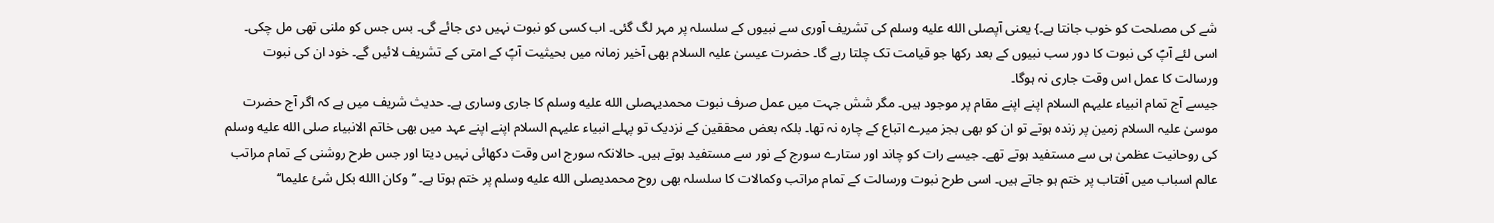شے کی مصلحت کو خوب جانتا ہے۔} یعنی آپصلى الله عليه وسلم کی تشریف آوری سے نبیوں کے سلسلہ پر مہر لگ گئی۔ اب کسی کو نبوت نہیں دی جائے گی۔ بس جس کو ملنی تھی مل چکی۔ اسی لئے آپؐ کی نبوت کا دور سب نبیوں کے بعد رکھا جو قیامت تک چلتا رہے گا۔ حضرت عیسیٰ علیہ السلام بھی آخیر زمانہ میں بحیثیت آپؐ کے امتی کے تشریف لائیں گے۔ خود ان کی نبوت ورسالت کا عمل اس وقت جاری نہ ہوگا۔
جیسے آج تمام انبیاء علیہم السلام اپنے اپنے مقام پر موجود ہیں۔ مگر شش جہت میں عمل صرف نبوت محمدیہصلى الله عليه وسلم کا جاری وساری ہے۔ حدیث شریف میں ہے کہ اگر آج حضرت موسیٰ علیہ السلام زمین پر زندہ ہوتے تو ان کو بھی بجز میرے اتباع کے چارہ نہ تھا۔ بلکہ بعض محققین کے نزدیک تو پہلے انبیاء علیہم السلام اپنے اپنے عہد میں بھی خاتم الانبیاء صلى الله عليه وسلم کی روحانیت عظمیٰ ہی سے مستفید ہوتے تھے۔ جیسے رات کو چاند اور ستارے سورج کے نور سے مستفید ہوتے ہیں۔ حالانکہ سورج اس وقت دکھائی نہیں دیتا اور جس طرح روشنی کے تمام مراتب عالم اسباب میں آفتاب پر ختم ہو جاتے ہیں۔ اسی طرح نبوت ورسالت کے تمام مراتب وکمالات کا سلسلہ بھی روح محمدیصلى الله عليه وسلم پر ختم ہوتا ہے۔ ’’وکان االله بکل شیٔ علیما‘‘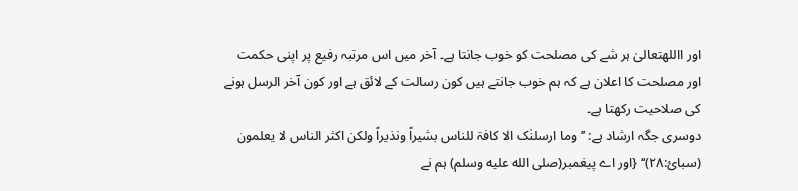اور االلهتعالیٰ ہر شے کی مصلحت کو خوب جانتا ہے۔ آخر میں اس مرتبہ رفیع پر اپنی حکمت اور مصلحت کا اعلان ہے کہ ہم خوب جانتے ہیں کون رسالت کے لائق ہے اور کون آخر الرسل ہونے کی صلاحیت رکھتا ہے۔
دوسری جگہ ارشاد ہے: ’’وما ارسلنٰک الا کافۃ للناس بشیراً ونذیراً ولکن اکثر الناس لا یعلمون (سبائ:۲۸)‘‘ {اور اے پیغمبر(صلى الله عليه وسلم) ہم نے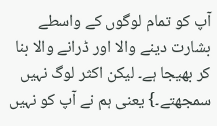آپ کو تمام لوگوں کے واسطے بشارت دینے والا اور ڈرانے والا بنا کر بھیجا ہے۔ لیکن اکثر لوگ نہیں سمجھتے۔} یعنی ہم نے آپ کو نہیں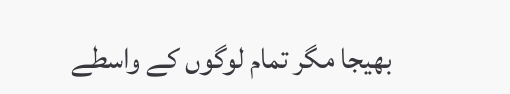بھیجا مگر تمام لوگوں کے واسطے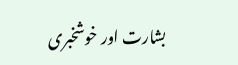بشارت اور خوشخبری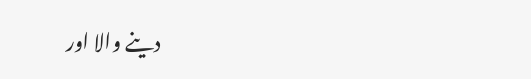دینے والا اور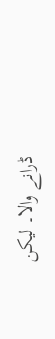ڈرانے والا۔ لیکن